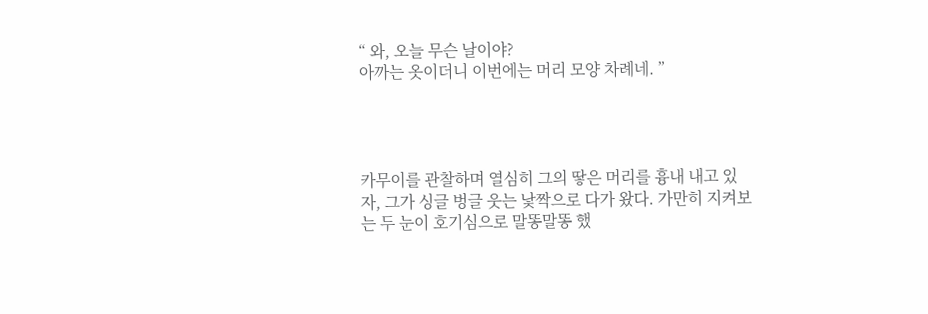“ 와, 오늘 무슨 날이야?
아까는 옷이더니 이번에는 머리 모양 차례네. ”




카무이를 관찰하며 열심히 그의 땋은 머리를 흉내 내고 있자, 그가 싱글 벙글 웃는 낯짝으로 다가 왔다. 가만히 지켜보는 두 눈이 호기심으로 말똥말똥 했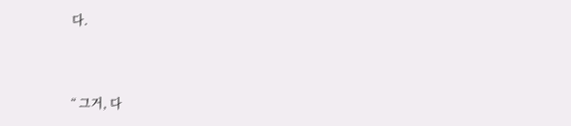다.



“ 그거, 다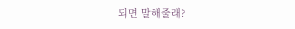되면 말해줄래?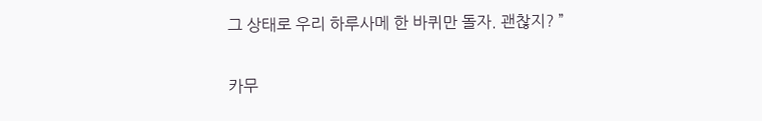그 상태로 우리 하루사메 한 바퀴만 돌자. 괜찮지? ”

카무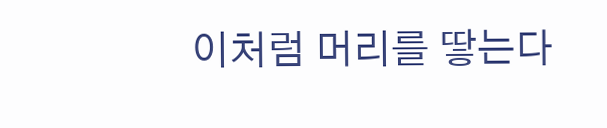이처럼 머리를 땋는다